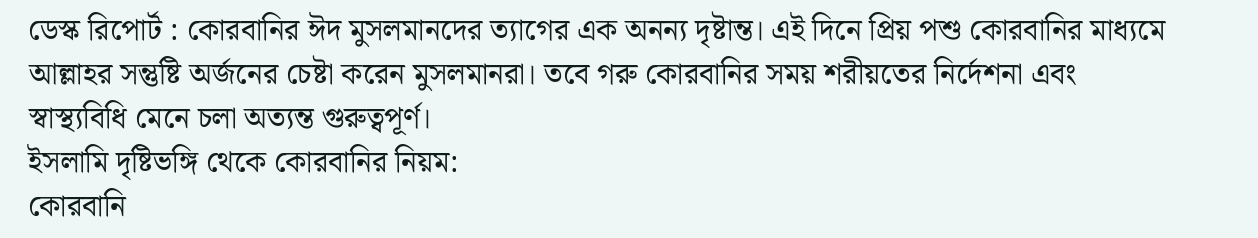ডেস্ক রিপোর্ট : কোরবানির ঈদ মুসলমানদের ত্যাগের এক অনন্য দৃষ্টান্ত। এই দিনে প্রিয় পশু কোরবানির মাধ্যমে আল্লাহর সন্তুষ্টি অর্জনের চেষ্টা করেন মুসলমানরা। তবে গরু কোরবানির সময় শরীয়তের নির্দেশনা এবং স্বাস্থ্যবিধি মেনে চলা অত্যন্ত গুরুত্বপূর্ণ।
ইসলামি দৃষ্টিভঙ্গি থেকে কোরবানির নিয়ম:
কোরবানি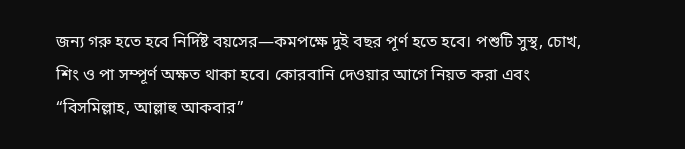জন্য গরু হতে হবে নির্দিষ্ট বয়সের—কমপক্ষে দুই বছর পূর্ণ হতে হবে। পশুটি সুস্থ, চোখ, শিং ও পা সম্পূর্ণ অক্ষত থাকা হবে। কোরবানি দেওয়ার আগে নিয়ত করা এবং “বিসমিল্লাহ, আল্লাহু আকবার”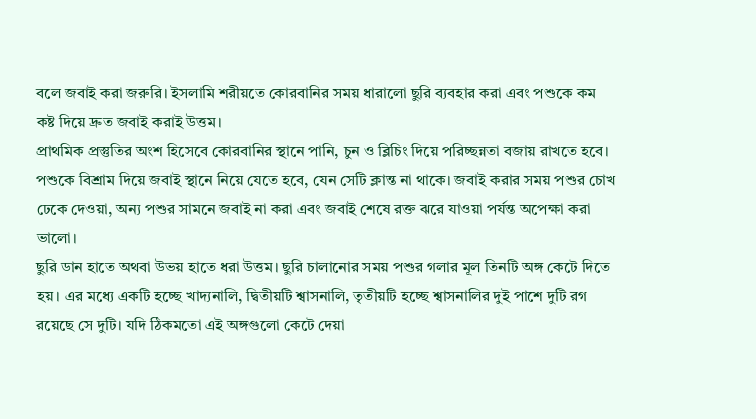বলে জবাই করা জরুরি। ইসলামি শরীয়তে কোরবানির সময় ধারালো ছুরি ব্যবহার করা এবং পশুকে কম কষ্ট দিয়ে দ্রুত জবাই করাই উত্তম।
প্রাথমিক প্রস্তুতির অংশ হিসেবে কোরবানির স্থানে পানি, চুন ও ব্লিচিং দিয়ে পরিচ্ছন্নতা বজায় রাখতে হবে। পশুকে বিশ্রাম দিয়ে জবাই স্থানে নিয়ে যেতে হবে, যেন সেটি ক্লান্ত না থাকে। জবাই করার সময় পশুর চোখ ঢেকে দেওয়া, অন্য পশুর সামনে জবাই না করা এবং জবাই শেষে রক্ত ঝরে যাওয়া পর্যন্ত অপেক্ষা করা ভালো।
ছুরি ডান হাতে অথবা উভয় হাতে ধরা উত্তম। ছুরি চালানোর সময় পশুর গলার মূল তিনটি অঙ্গ কেটে দিতে হয়। এর মধ্যে একটি হচ্ছে খাদ্যনালি, দ্বিতীয়টি শ্বাসনালি, তৃতীয়টি হচ্ছে শ্বাসনালির দুই পাশে দুটি রগ রয়েছে সে দুটি। যদি ঠিকমতো এই অঙ্গগুলো কেটে দেয়া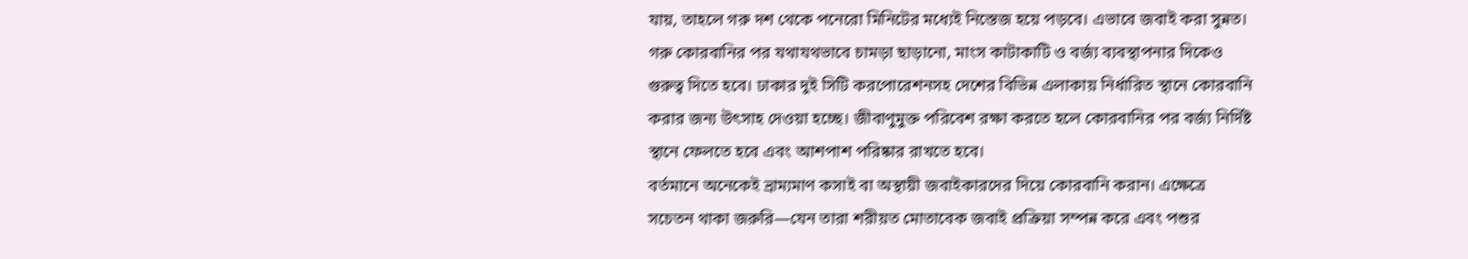যায়, তাহলে গরু দশ থেকে পনেরো মিনিটের মধ্যেই নিস্তেজ হয়ে পড়বে। এভাবে জবাই করা সুন্নত।
গরু কোরবানির পর যথাযথভাবে চামড়া ছাড়ানো, মাংস কাটাকাটি ও বর্জ্য ব্যবস্থাপনার দিকেও গুরুত্ব দিতে হবে। ঢাকার দুই সিটি করপোরেশনসহ দেশের বিভিন্ন এলাকায় নির্ধারিত স্থানে কোরবানি করার জন্য উৎসাহ দেওয়া হচ্ছে। জীবাণুমুক্ত পরিবেশ রক্ষা করতে হলে কোরবানির পর বর্জ্য নির্দিষ্ট স্থানে ফেলতে হবে এবং আশপাশ পরিষ্কার রাখতে হবে।
বর্তমানে অনেকেই ভ্রাম্যমাণ কসাই বা অস্থায়ী জবাইকারদের দিয়ে কোরবানি করান। এক্ষেত্রে সচেতন থাকা জরুরি—যেন তারা শরীয়ত মোতাবেক জবাই প্রক্রিয়া সম্পন্ন করে এবং পশুর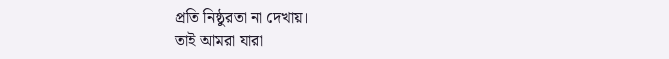প্রতি নিষ্ঠুরতা না দেখায়।
তাই আমরা যারা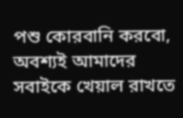পশু কোরবানি করবো, অবশ্যই আমাদের সবাইকে খেয়াল রাখতে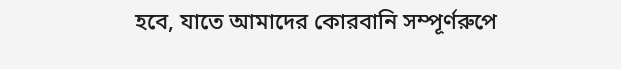হবে, যাতে আমাদের কোরবানি সম্পূর্ণরুপে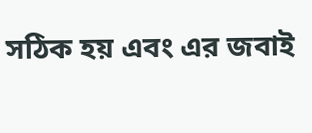সঠিক হয় এবং এর জবাই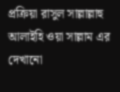প্রক্রিয়া রাসুল সাল্লাল্লাহু আলাইহি ওয়া সাল্লাম এর দেখানো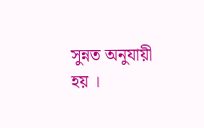সুন্নত অনুযায়ী হয় ।